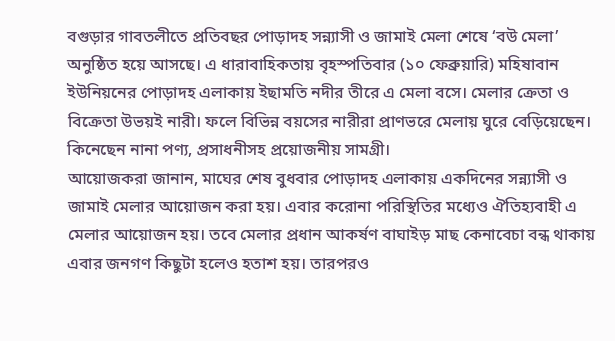বগুড়ার গাবতলীতে প্রতিবছর পোড়াদহ সন্ন্যাসী ও জামাই মেলা শেষে ‘বউ মেলা’ অনুষ্ঠিত হয়ে আসছে। এ ধারাবাহিকতায় বৃহস্পতিবার (১০ ফেব্রুয়ারি) মহিষাবান ইউনিয়নের পোড়াদহ এলাকায় ইছামতি নদীর তীরে এ মেলা বসে। মেলার ক্রেতা ও বিক্রেতা উভয়ই নারী। ফলে বিভিন্ন বয়সের নারীরা প্রাণভরে মেলায় ঘুরে বেড়িয়েছেন। কিনেছেন নানা পণ্য, প্রসাধনীসহ প্রয়োজনীয় সামগ্রী।
আয়োজকরা জানান, মাঘের শেষ বুধবার পোড়াদহ এলাকায় একদিনের সন্ন্যাসী ও জামাই মেলার আয়োজন করা হয়। এবার করোনা পরিস্থিতির মধ্যেও ঐতিহ্যবাহী এ মেলার আয়োজন হয়। তবে মেলার প্রধান আকর্ষণ বাঘাইড় মাছ কেনাবেচা বন্ধ থাকায় এবার জনগণ কিছুটা হলেও হতাশ হয়। তারপরও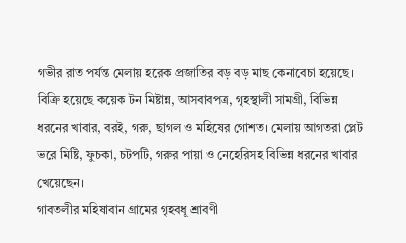গভীর রাত পর্যন্ত মেলায় হরেক প্রজাতির বড় বড় মাছ কেনাবেচা হয়েছে।
বিক্রি হয়েছে কয়েক টন মিষ্টান্ন, আসবাবপত্র, গৃহস্থালী সামগ্রী, বিভিন্ন ধরনের খাবার, বরই, গরু, ছাগল ও মহিষের গোশত। মেলায় আগতরা প্লেট ভরে মিষ্টি, ফুচকা, চটপটি, গরুর পায়া ও নেহেরিসহ বিভিন্ন ধরনের খাবার খেয়েছেন।
গাবতলীর মহিষাবান গ্রামের গৃহবধূ শ্রাবণী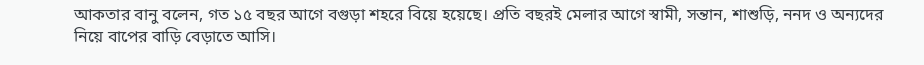আকতার বানু বলেন, গত ১৫ বছর আগে বগুড়া শহরে বিয়ে হয়েছে। প্রতি বছরই মেলার আগে স্বামী, সন্তান, শাশুড়ি, ননদ ও অন্যদের নিয়ে বাপের বাড়ি বেড়াতে আসি।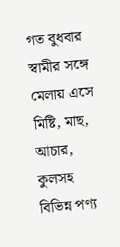গত বুধবার স্বামীর সঙ্গে মেলায় এসে মিষ্টি, মাছ, আচার, কুলসহ বিভিন্ন পণ্য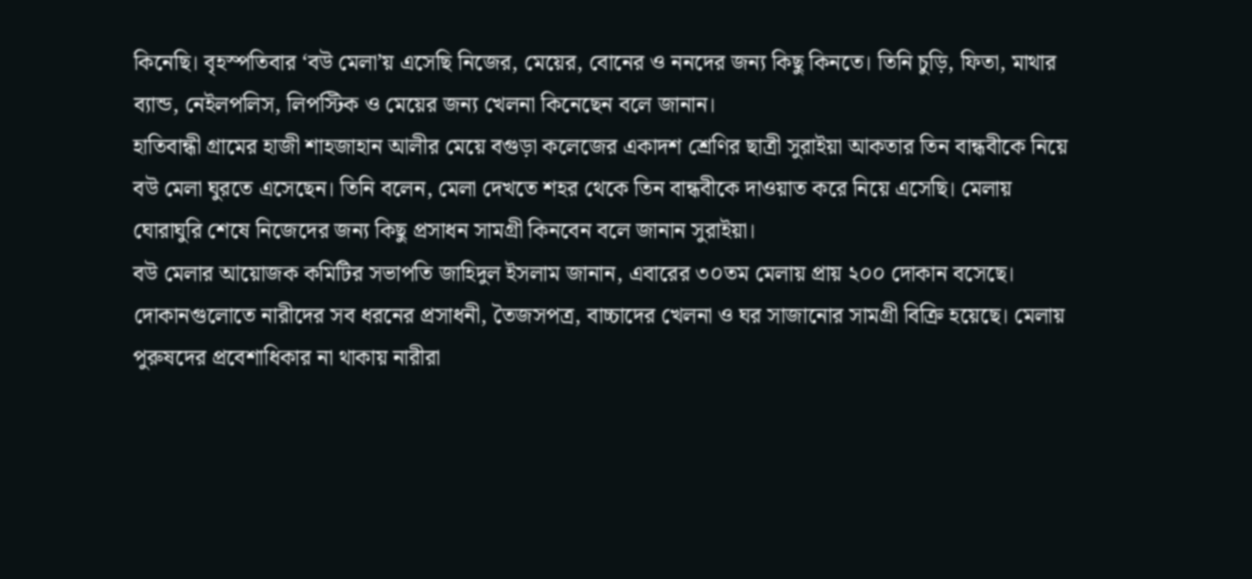কিনেছি। বৃহস্পতিবার ‘বউ মেলা’য় এসেছি নিজের, মেয়ের, বোনের ও ননদের জন্য কিছু কিনতে। তিনি চুড়ি, ফিতা, মাথার ব্যান্ড, নেইলপলিস, লিপস্টিক ও মেয়ের জন্য খেলনা কিনেছেন বলে জানান।
হাতিবান্ধী গ্রামের হাজী শাহজাহান আলীর মেয়ে বগুড়া কলেজের একাদশ শ্রেণির ছাত্রী সুরাইয়া আকতার তিন বান্ধবীকে নিয়ে বউ মেলা ঘুরতে এসেছেন। তিনি বলেন, মেলা দেখতে শহর থেকে তিন বান্ধবীকে দাওয়াত করে নিয়ে এসেছি। মেলায় ঘোরাঘুরি শেষে নিজেদের জন্য কিছু প্রসাধন সামগ্রী কিনবেন বলে জানান সুরাইয়া।
বউ মেলার আয়োজক কমিটির সভাপতি জাহিদুল ইসলাম জানান, এবারের ৩০তম মেলায় প্রায় ২০০ দোকান বসেছে। দোকানগুলোতে নারীদের সব ধরনের প্রসাধনী, তৈজসপত্র, বাচ্চাদের খেলনা ও ঘর সাজানোর সামগ্রী বিক্রি হয়েছে। মেলায় পুরুষদের প্রবেশাধিকার না থাকায় নারীরা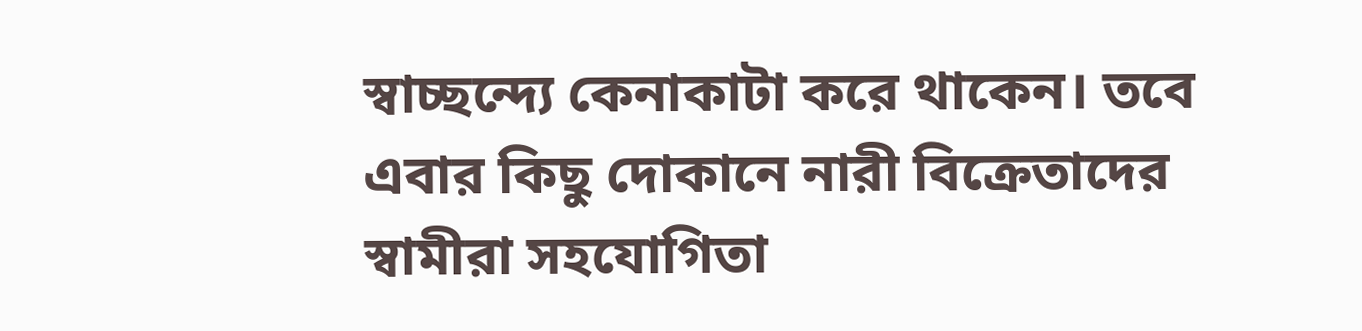স্বাচ্ছন্দ্যে কেনাকাটা করে থাকেন। তবে এবার কিছু দোকানে নারী বিক্রেতাদের স্বামীরা সহযোগিতা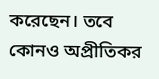করেছেন। তবে কোনও অপ্রীতিকর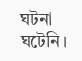ঘটনা ঘটেনি।